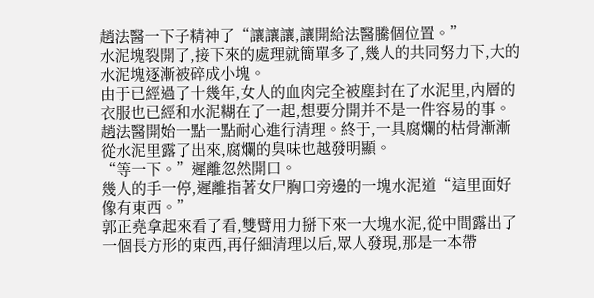趙法醫一下子精神了“讓讓讓,讓開給法醫騰個位置。”
水泥塊裂開了,接下來的處理就簡單多了,幾人的共同努力下,大的水泥塊逐漸被碎成小塊。
由于已經過了十幾年,女人的血肉完全被塵封在了水泥里,內層的衣服也已經和水泥糊在了一起,想要分開并不是一件容易的事。
趙法醫開始一點一點耐心進行清理。終于,一具腐爛的枯骨漸漸從水泥里露了出來,腐爛的臭味也越發明顯。
“等一下。”遲離忽然開口。
幾人的手一停,遲離指著女尸胸口旁邊的一塊水泥道“這里面好像有東西。”
郭正堯拿起來看了看,雙臂用力掰下來一大塊水泥,從中間露出了一個長方形的東西,再仔細清理以后,眾人發現,那是一本帶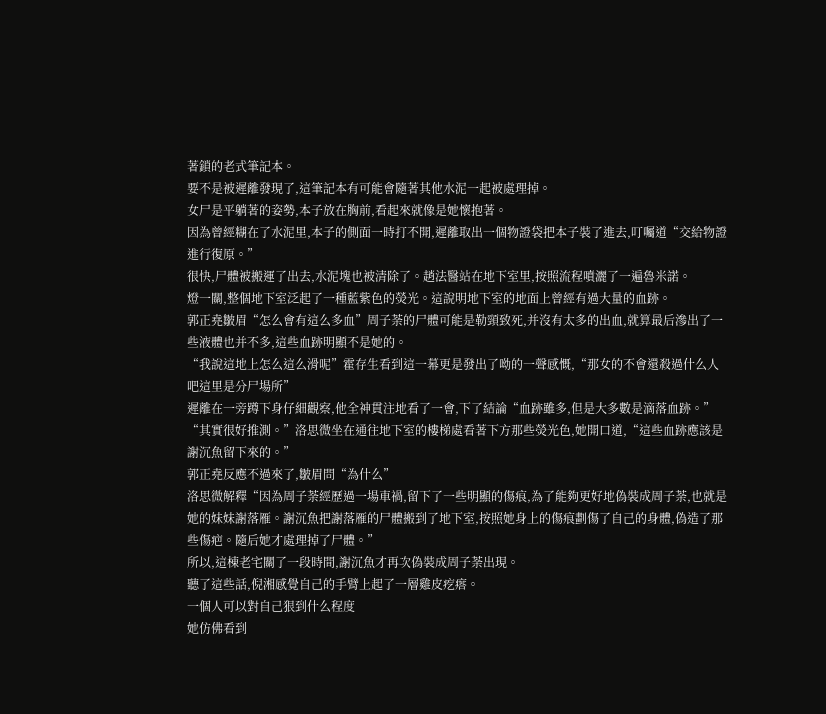著鎖的老式筆記本。
要不是被遲離發現了,這筆記本有可能會隨著其他水泥一起被處理掉。
女尸是平躺著的姿勢,本子放在胸前,看起來就像是她懷抱著。
因為曾經糊在了水泥里,本子的側面一時打不開,遲離取出一個物證袋把本子裝了進去,叮囑道“交給物證進行復原。”
很快,尸體被搬運了出去,水泥塊也被清除了。趙法醫站在地下室里,按照流程噴灑了一遍魯米諾。
燈一關,整個地下室泛起了一種藍紫色的熒光。這說明地下室的地面上曾經有過大量的血跡。
郭正堯皺眉“怎么會有這么多血”周子荼的尸體可能是勒頸致死,并沒有太多的出血,就算最后滲出了一些液體也并不多,這些血跡明顯不是她的。
“我說這地上怎么這么滑呢”霍存生看到這一幕更是發出了呦的一聲感慨,“那女的不會還殺過什么人吧這里是分尸場所”
遲離在一旁蹲下身仔細觀察,他全神貫注地看了一會,下了結論“血跡雖多,但是大多數是滴落血跡。”
“其實很好推測。”洛思微坐在通往地下室的樓梯處看著下方那些熒光色,她開口道,“這些血跡應該是謝沉魚留下來的。”
郭正堯反應不過來了,皺眉問“為什么”
洛思微解釋“因為周子荼經歷過一場車禍,留下了一些明顯的傷痕,為了能夠更好地偽裝成周子荼,也就是她的妹妹謝落雁。謝沉魚把謝落雁的尸體搬到了地下室,按照她身上的傷痕劃傷了自己的身體,偽造了那些傷疤。隨后她才處理掉了尸體。”
所以,這棟老宅關了一段時間,謝沉魚才再次偽裝成周子荼出現。
聽了這些話,倪湘感覺自己的手臂上起了一層雞皮疙瘩。
一個人可以對自己狠到什么程度
她仿佛看到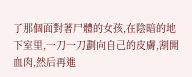了那個面對著尸體的女孩,在陰暗的地下室里,一刀一刀劃向自己的皮膚,割開血肉,然后再進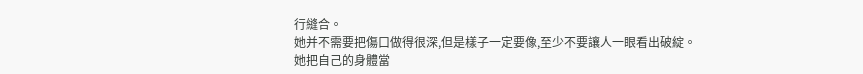行縫合。
她并不需要把傷口做得很深,但是樣子一定要像,至少不要讓人一眼看出破綻。
她把自己的身體當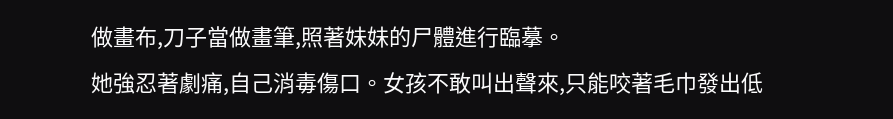做畫布,刀子當做畫筆,照著妹妹的尸體進行臨摹。
她強忍著劇痛,自己消毒傷口。女孩不敢叫出聲來,只能咬著毛巾發出低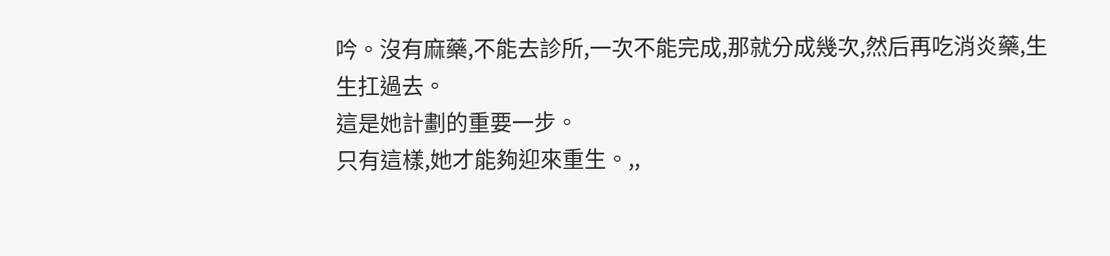吟。沒有麻藥,不能去診所,一次不能完成,那就分成幾次,然后再吃消炎藥,生生扛過去。
這是她計劃的重要一步。
只有這樣,她才能夠迎來重生。,,